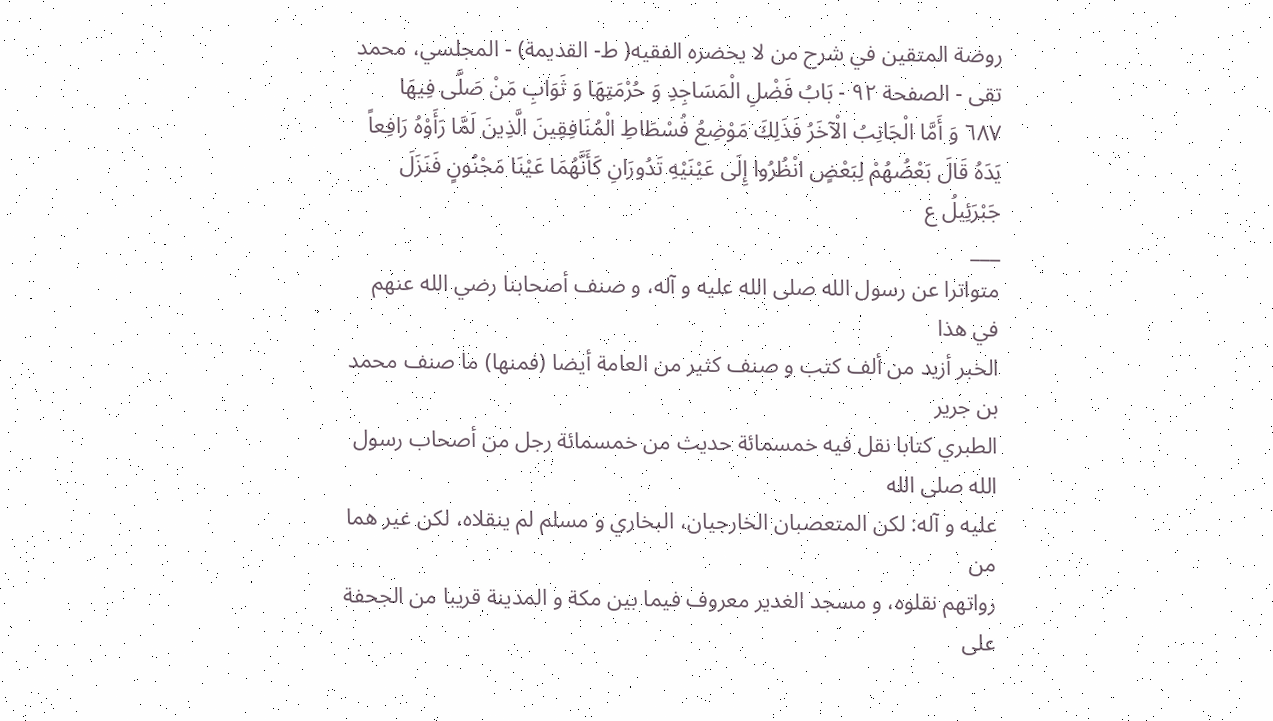روضة المتقين في شرح من لا يحضره الفقيه( ط- القديمة) - المجلسي، محمد تقى - الصفحة ٩٢ - بَابُ فَضْلِ الْمَسَاجِدِ وَ حُرْمَتِهَا وَ ثَوَابِ مَنْ صَلَّى فِيهَا
٦٨٧ وَ أَمَّا الْجَانِبُ الْآخَرُ فَذَلِكَ مَوْضِعُ فُسْطَاطِ الْمُنَافِقِينَ الَّذِينَ لَمَّا رَأَوْهُ رَافِعاً يَدَهُ قَالَ بَعْضُهُمْ لِبَعْضٍ انْظُرُوا إِلَى عَيْنَيْهِ تَدُورَانِ كَأَنَّهُمَا عَيْنَا مَجْنُونٍ فَنَزَلَ جَبْرَئِيلُ ع
___
متواترا عن رسول الله صلى الله عليه و آله، و صنف أصحابنا رضي الله عنهم في هذا
الخبر أزيد من ألف كتب و صنف كثير من العامة أيضا (فمنها) ما صنف محمد بن جرير
الطبري كتابا نقل فيه خمسمائة حديث من خمسمائة رجل من أصحاب رسول الله صلى الله
عليه و آله: لكن المتعصبان الخارجيان، البخاري و مسلم لم ينقلاه، لكن غير هما من
رواتهم نقلوه، و مسجد الغدير معروف فيما بين مكة و المدينة قريبا من الجحفة على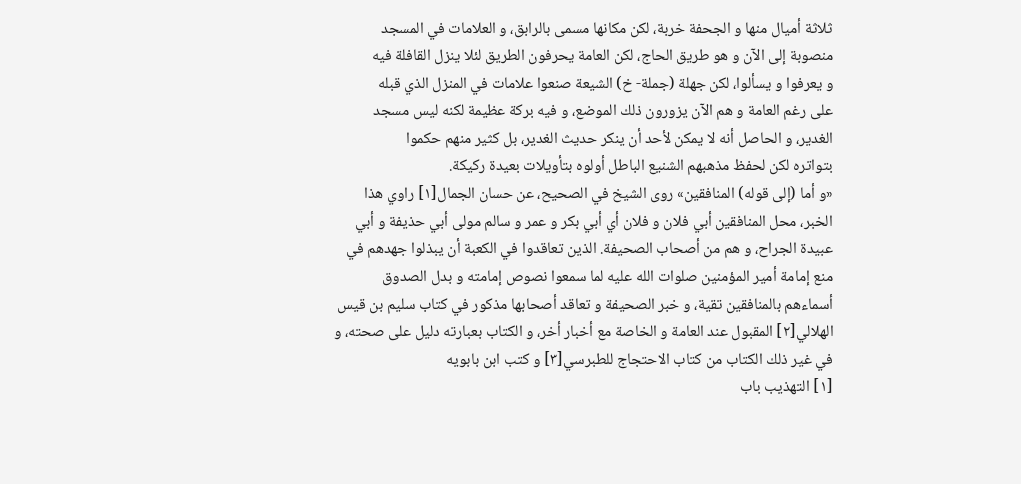ثلاثة أميال منها و الجحفة خربة، لكن مكانها مسمى بالرابق، و العلامات في المسجد
منصوبة إلى الآن و هو طريق الحاج، لكن العامة يحرفون الطريق لئلا ينزل القافلة فيه
و يعرفوا و يسألوا، لكن جهلة (جملة- خ) الشيعة صنعوا علامات في المنزل الذي قبله
على رغم العامة و هم الآن يزورون ذلك الموضع، و فيه بركة عظيمة لكنه ليس مسجد
الغدير، و الحاصل أنه لا يمكن لأحد أن ينكر حديث الغدير، بل كثير منهم حكموا
بتواتره لكن لحفظ مذهبهم الشنيع الباطل أولوه بتأويلات بعيدة ركيكة.
«و أما (إلى قوله) المنافقين» روى الشيخ في الصحيح، عن حسان الجمال[١] راوي هذا الخبر، محل المنافقين أبي فلان و فلان أي أبي بكر و عمر و سالم مولى أبي حذيفة و أبي عبيدة الجراح، و هم من أصحاب الصحيفة. الذين تعاقدوا في الكعبة أن يبذلوا جهدهم في منع إمامة أمير المؤمنين صلوات الله عليه لما سمعوا نصوص إمامته و بدل الصدوق أسماءهم بالمنافقين تقية، و خبر الصحيفة و تعاقد أصحابها مذكور في كتاب سليم بن قيس الهلالي[٢] المقبول عند العامة و الخاصة مع أخبار أخر، و الكتاب بعبارته دليل على صحته، و في غير ذلك الكتاب من كتاب الاحتجاج للطبرسي[٣] و كتب ابن بابويه
[١] التهذيب باب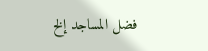فضل المساجد إلخ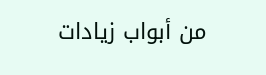من أبواب زيادات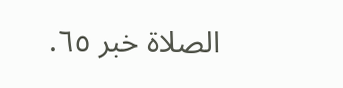الصلاة خبر ٦٥.